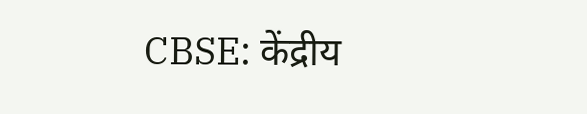CBSE: केंद्रीय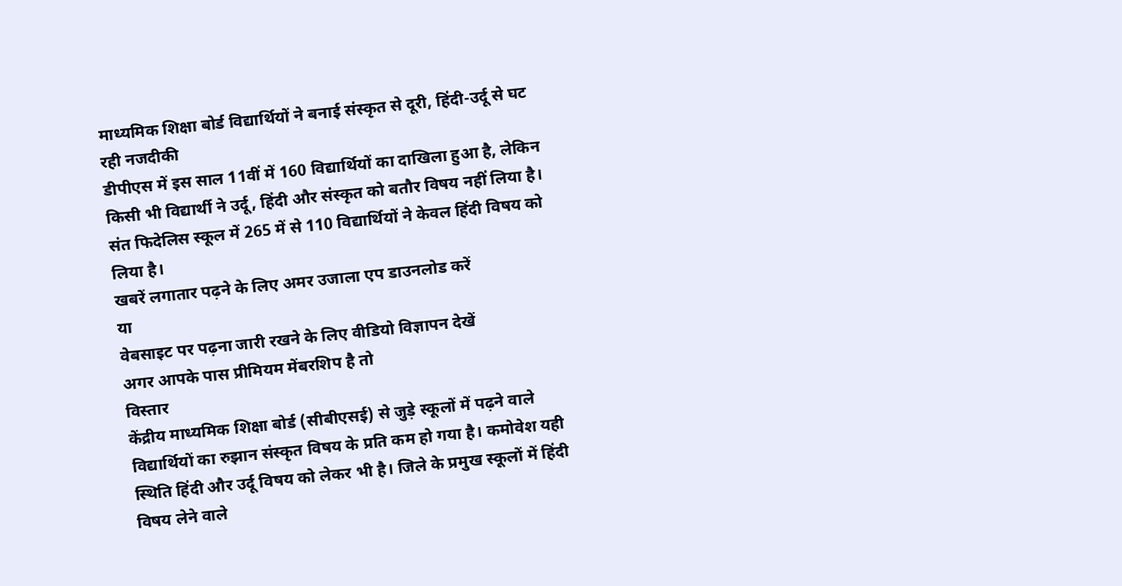माध्यमिक शिक्षा बोर्ड विद्यार्थियों ने बनाई संस्कृत से दूरी, हिंदी-उर्दू से घट रही नजदीकी
डीपीएस में इस साल 11वीं में 160 विद्यार्थियों का दाखिला हुआ है, लेकिन किसी भी विद्यार्थी ने उर्दू, हिंदी और संस्कृत को बतौर विषय नहीं लिया है। संत फिदेलिस स्कूल में 265 में से 110 विद्यार्थियों ने केवल हिंदी विषय को लिया है।
खबरें लगातार पढ़ने के लिए अमर उजाला एप डाउनलोड करें
या
वेबसाइट पर पढ़ना जारी रखने के लिए वीडियो विज्ञापन देखें
अगर आपके पास प्रीमियम मेंबरशिप है तो
विस्तार
केंद्रीय माध्यमिक शिक्षा बोर्ड (सीबीएसई) से जुड़े स्कूलों में पढ़ने वाले विद्यार्थियों का रुझान संस्कृत विषय के प्रति कम हो गया है। कमोवेश यही स्थिति हिंदी और उर्दू विषय को लेकर भी है। जिले के प्रमुख स्कूलों में हिंदी विषय लेने वाले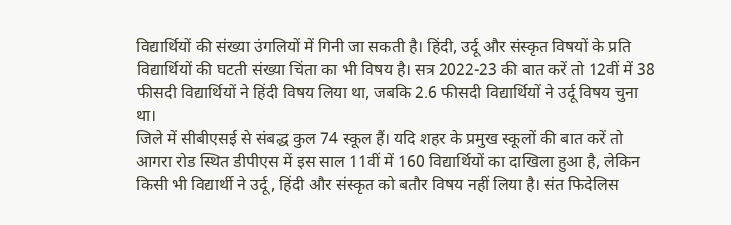विद्यार्थियों की संख्या उंगलियों में गिनी जा सकती है। हिंदी, उर्दू और संस्कृत विषयों के प्रति विद्यार्थियों की घटती संख्या चिंता का भी विषय है। सत्र 2022-23 की बात करें तो 12वीं में 38 फीसदी विद्यार्थियों ने हिंदी विषय लिया था, जबकि 2.6 फीसदी विद्यार्थियों ने उर्दू विषय चुना था।
जिले में सीबीएसई से संबद्ध कुल 74 स्कूल हैं। यदि शहर के प्रमुख स्कूलों की बात करें तो आगरा रोड स्थित डीपीएस में इस साल 11वीं में 160 विद्यार्थियों का दाखिला हुआ है, लेकिन किसी भी विद्यार्थी ने उर्दू, हिंदी और संस्कृत को बतौर विषय नहीं लिया है। संत फिदेलिस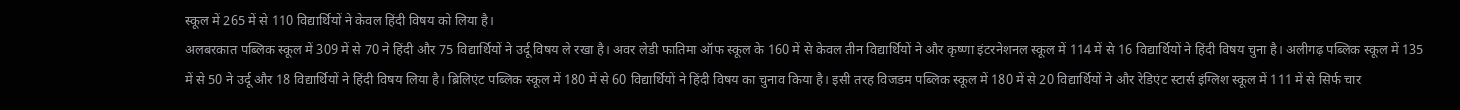स्कूल में 265 में से 110 विद्यार्थियों ने केवल हिंदी विषय को लिया है।
अलबरकात पब्लिक स्कूल में 309 में से 70 ने हिंदी और 75 विद्यार्थियों ने उर्दू विषय ले रखा है। अवर लेडी फातिमा ऑफ स्कूल के 160 में से केवल तीन विद्यार्थियों ने और कृष्णा इंटरनेशनल स्कूल में 114 में से 16 विद्यार्थियों ने हिंदी विषय चुना है। अलीगढ़ पब्लिक स्कूल में 135 में से 50 ने उर्दू और 18 विद्यार्थियों ने हिंदी विषय लिया है। ब्रिलिएंट पब्लिक स्कूल में 180 में से 60 विद्यार्थियों ने हिंदी विषय का चुनाव किया है। इसी तरह विजडम पब्लिक स्कूल में 180 में से 20 विद्यार्थियों ने और रेडिएंट स्टार्स इंग्लिश स्कूल में 111 में से सिर्फ चार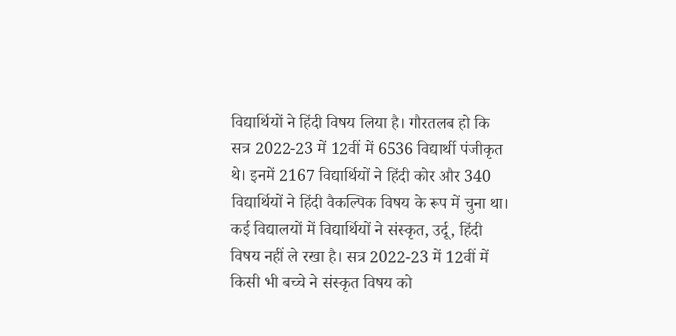विद्यार्थियों ने हिंदी विषय लिया है। गौरतलब हो कि सत्र 2022-23 में 12वीं में 6536 विद्यार्थी पंजीकृत थे। इनमें 2167 विद्यार्थियों ने हिंदी कोर और 340 विद्यार्थियों ने हिंदी वैकल्पिक विषय के रूप में चुना था।
कई विद्यालयों में विद्यार्थियों ने संस्कृत, उर्दू, हिंदी विषय नहीं ले रखा है। सत्र 2022-23 में 12वीं में किसी भी बच्चे ने संस्कृत विषय को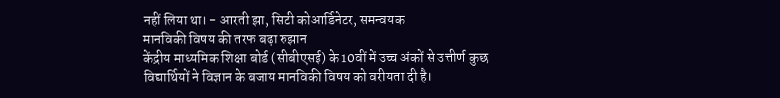नहीं लिया था। - आरती झा, सिटी कोआर्डिनेटर, समन्वयक
मानविकी विषय की तरफ बढ़ा रुझान
केंद्रीय माध्यमिक शिक्षा बोर्ड (सीबीएसई) के 10वीं में उच्च अंकों से उत्तीर्ण कुछ विद्यार्थियों ने विज्ञान के बजाय मानविकी विषय को वरीयता दी है।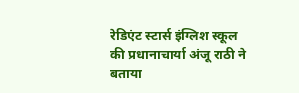रेडिएंट स्टार्स इंग्लिश स्कूल की प्रधानाचार्या अंजू राठी ने बताया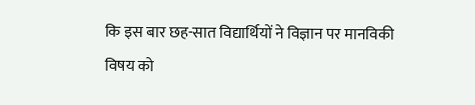कि इस बार छह-सात विद्यार्थियों ने विज्ञान पर मानविकी विषय को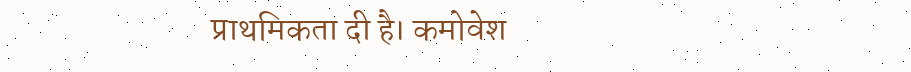प्राथमिकता दी है। कमोवेश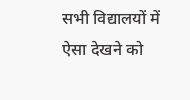सभी विद्यालयों में ऐसा देखने को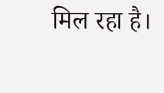मिल रहा है।